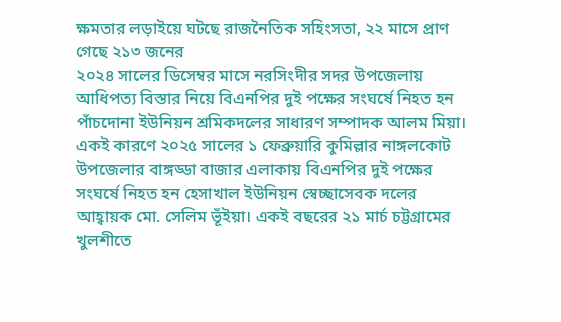ক্ষমতার লড়াইয়ে ঘটছে রাজনৈতিক সহিংসতা, ২২ মাসে প্রাণ গেছে ২১৩ জনের
২০২৪ সালের ডিসেম্বর মাসে নরসিংদীর সদর উপজেলায় আধিপত্য বিস্তার নিয়ে বিএনপির দুই পক্ষের সংঘর্ষে নিহত হন পাঁচদোনা ইউনিয়ন শ্রমিকদলের সাধারণ সম্পাদক আলম মিয়া। একই কারণে ২০২৫ সালের ১ ফেব্রুয়ারি কুমিল্লার নাঙ্গলকোট উপজেলার বাঙ্গড্ডা বাজার এলাকায় বিএনপির দুই পক্ষের সংঘর্ষে নিহত হন হেসাখাল ইউনিয়ন স্বেচ্ছাসেবক দলের আহ্বায়ক মো. সেলিম ভূঁইয়া। একই বছরের ২১ মার্চ চট্টগ্রামের খুলশীতে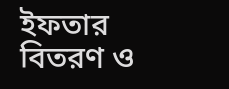ইফতার বিতরণ ও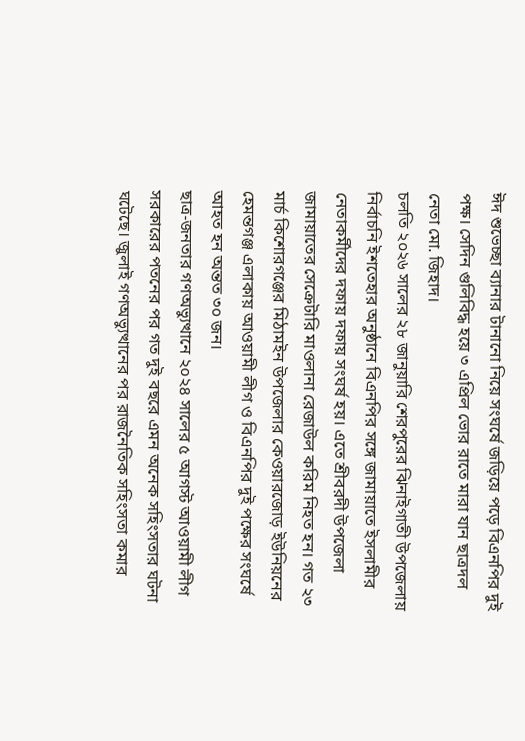ঈদ শুভেচ্ছা ব্যানার টানানো নিয়ে সংঘর্ষে জড়িয়ে পড়ে বিএনপির দুই পক্ষ। সেদিন গুলিবিদ্ধ হয়ে ৩ এপ্রিল ভোর রাতে মারা যান ছাত্রদল নেতা মো. জিহাদ।
চলতি ২০২৬ সালের ২৮ জানুয়ারি শেরপুরের ঝিনাইগাতী উপজেলায় নির্বাচনি ইশতেহার অনুষ্ঠানে বিএনপির সঙ্গে জামায়াতে ইসলামীর নেতাকর্মীদের দফায় দফায় সংঘর্ষ হয়। এতে শ্রীবরদী উপজেলা জামায়াতের সেক্রেটারি মাওলানা রেজাউল করিম নিহত হন। গত ২৩ মার্চ কিশোরগঞ্জের মিঠামইন উপজেলার কেওয়ারজোড় ইউনিয়নের হেমন্তগঞ্জ এলাকায় আওয়ামী লীগ ও বিএনপির দুই পক্ষের সংঘর্ষে আহত হন অন্তত ৩০ জন।
ছাত্র-জনতার গণঅভ্যুত্থানে ২০২৪ সালের ৫ আগস্ট আওয়ামী লীগ সরকারের পতনের পর গত দুই বছরে এমন অনেক সহিংসতার ঘটনা ঘটেছে। জুলাই গণঅভ্যুত্থানের পর রাজনৈতিক সহিংসতা কমার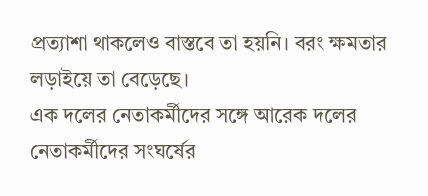প্রত্যাশা থাকলেও বাস্তবে তা হয়নি। বরং ক্ষমতার লড়াইয়ে তা বেড়েছে।
এক দলের নেতাকর্মীদের সঙ্গে আরেক দলের নেতাকর্মীদের সংঘর্ষের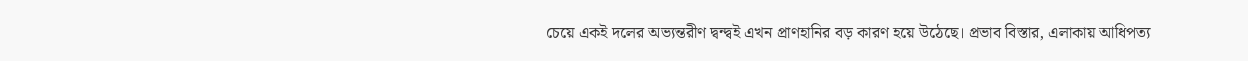চেয়ে একই দলের অভ্যন্তরীণ দ্বন্দ্বই এখন প্রাণহানির বড় কারণ হয়ে উঠেছে। প্রভাব বিস্তার, এলাকায় আধিপত্য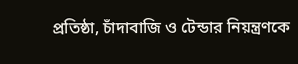প্রতিষ্ঠা, চাঁদাবাজি ও টেন্ডার নিয়ন্ত্রণকে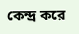কেন্দ্র করে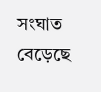সংঘাত বেড়েছে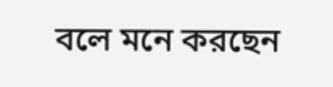বলে মনে করছেন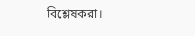বিশ্লেষকরা।